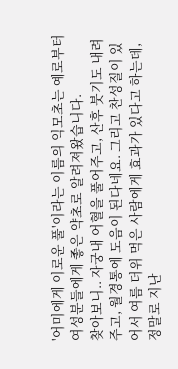'어미에게 이로운 풀'이라는 이름의 익모초는 예로부터 여성분들에게 좋은 약초로 알려져왔습니다.
찾아보니.. 자궁내 어혈을 풀어주고, 산후 붓기도 내려주고, 월경통에 도음이 된다네요. 그리고 찬성질이 있어서 여름 더위 먹은 사람에게 효과가 있다고 하는데, 정말로 지난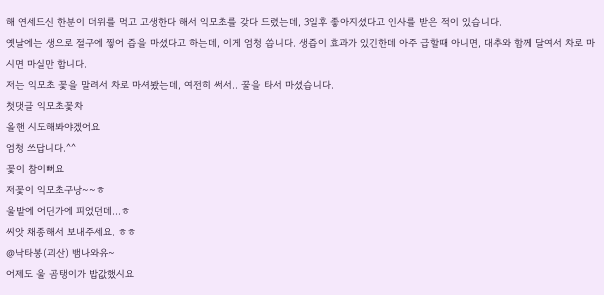해 연세드신 한분이 더위를 먹고 고생한다 해서 익모초를 갖다 드렸는데, 3일후 좋아지셨다고 인사를 받은 적이 있습니다.
옛날에는 생으로 절구에 찧어 즙을 마셨다고 하는데, 이게 엄청 씁니다. 생즙이 효과가 있긴한데 아주 급할때 아니면, 대추와 함께 달여서 차로 마시면 마실만 합니다.
저는 익모초 꽃을 말려서 차로 마셔봤는데, 여전히 써서.. 꿀을 타서 마셨습니다.
첫댓글 익모초꽃차
올핸 시도해봐야겠어요
엄청 쓰답니다.^^
꽃이 참이뻐요
저꽃이 익모초구낭~~ㅎ
울밭에 어딘가에 피었던데...ㅎ
씨앗 채종해서 보내주세요. ㅎㅎ
@낙타봉(괴산) 뱀나와유~
어제도 울 곰탱이가 밥값했시요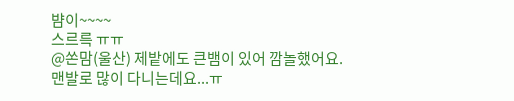뱜이~~~~
스르륵 ㅠㅠ
@쏜맘(울산) 제밭에도 큰뱀이 있어 깜놀했어요.
맨발로 많이 다니는데요...ㅠ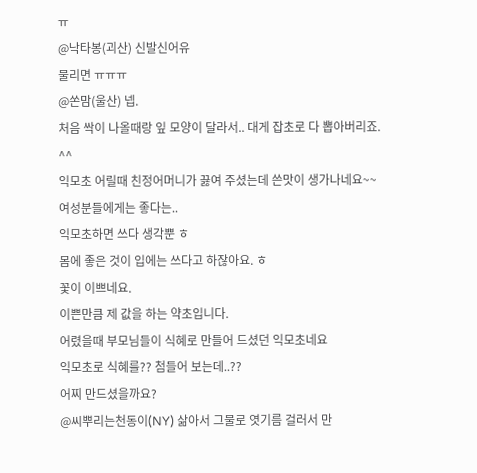ㅠ
@낙타봉(괴산) 신발신어유
물리면 ㅠㅠㅠ
@쏜맘(울산) 넵.
처음 싹이 나올때랑 잎 모양이 달라서.. 대게 잡초로 다 뽑아버리죠. ^^
익모초 어릴때 친정어머니가 끓여 주셨는데 쓴맛이 생가나네요~~
여성분들에게는 좋다는..
익모초하면 쓰다 생각뿐 ㅎ
몸에 좋은 것이 입에는 쓰다고 하잖아요. ㅎ
꽃이 이쁘네요.
이쁜만큼 제 값을 하는 약초입니다.
어렸을때 부모님들이 식혜로 만들어 드셨던 익모초네요
익모초로 식혜를?? 첨들어 보는데..??
어찌 만드셨을까요?
@씨뿌리는천동이(NY) 삶아서 그물로 엿기름 걸러서 만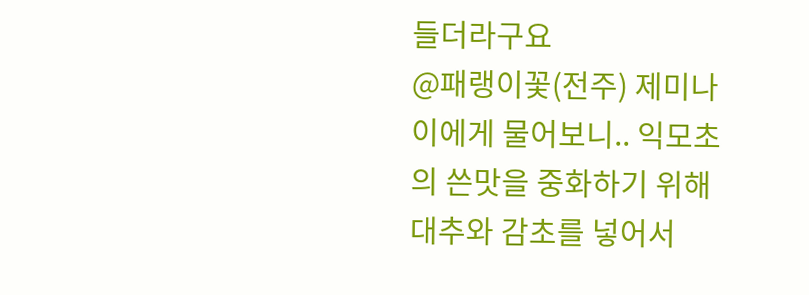들더라구요
@패랭이꽃(전주) 제미나이에게 물어보니.. 익모초의 쓴맛을 중화하기 위해 대추와 감초를 넣어서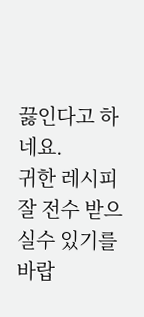끓인다고 하네요.
귀한 레시피 잘 전수 받으실수 있기를 바랍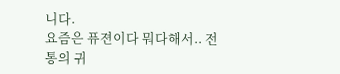니다.
요즘은 퓨젼이다 뭐다해서.. 전통의 귀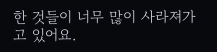한 것들이 너무 많이 사라져가고 있어요.